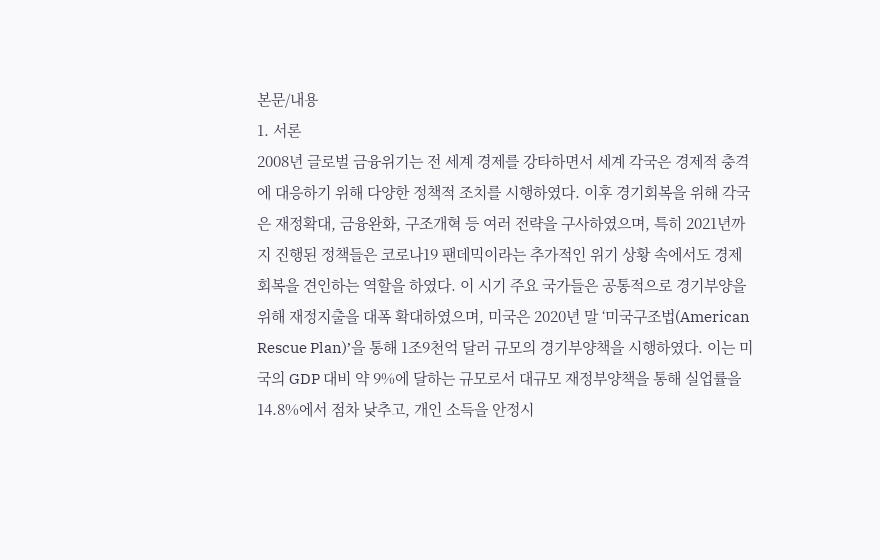본문/내용
1. 서론
2008년 글로벌 금융위기는 전 세계 경제를 강타하면서 세계 각국은 경제적 충격에 대응하기 위해 다양한 정책적 조치를 시행하였다. 이후 경기회복을 위해 각국은 재정확대, 금융완화, 구조개혁 등 여러 전략을 구사하였으며, 특히 2021년까지 진행된 정책들은 코로나19 팬데믹이라는 추가적인 위기 상황 속에서도 경제회복을 견인하는 역할을 하였다. 이 시기 주요 국가들은 공통적으로 경기부양을 위해 재정지출을 대폭 확대하였으며, 미국은 2020년 말 ‘미국구조법(American Rescue Plan)’을 통해 1조9천억 달러 규모의 경기부양책을 시행하였다. 이는 미국의 GDP 대비 약 9%에 달하는 규모로서 대규모 재정부양책을 통해 실업률을 14.8%에서 점차 낮추고, 개인 소득을 안정시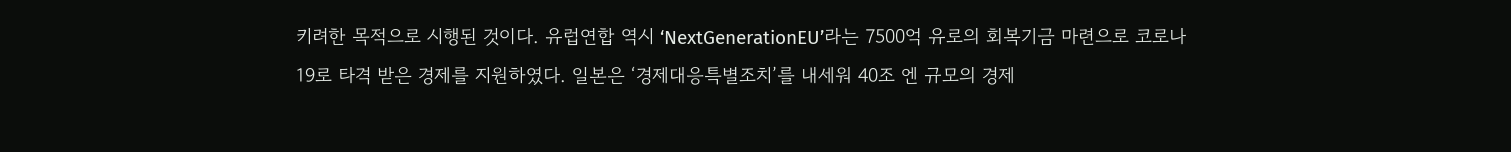키려한 목적으로 시행된 것이다. 유럽연합 역시 ‘NextGenerationEU’라는 7500억 유로의 회복기금 마련으로 코로나19로 타격 받은 경제를 지원하였다. 일본은 ‘경제대응특별조치’를 내세워 40조 엔 규모의 경제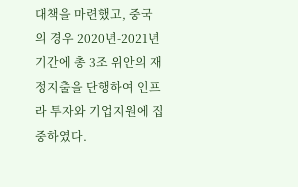대책을 마련했고, 중국의 경우 2020년-2021년 기간에 총 3조 위안의 재정지출을 단행하여 인프라 투자와 기업지원에 집중하였다.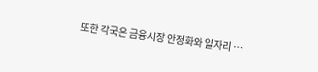또한 각국은 금융시장 안정화와 일자리 …